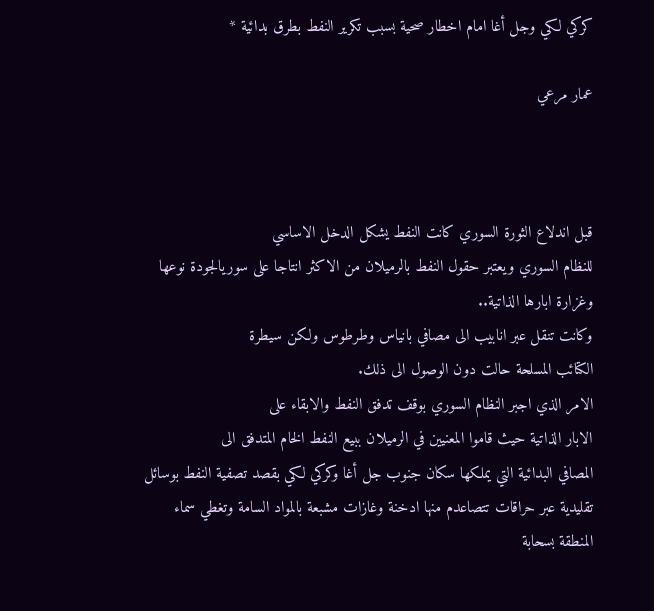كركي لكي وجل أغا امام اخطار صحية بسبب تكرير النفط بطرق بدائية *

عمار مرعي



قبل اندلاع الثورة السوري كانت النفط يشكل الدخل الاساسي
للنظام السوري ويعتبر حقول النفط بالرميلان من الاكثر انتاجا على سوريالجودة نوعها
وغزارة ابارها الذاتية..
وكانت تنقل عبر انابيب الى مصافي بانياس وطرطوس ولكن سيطرة
الكتائب المسلحة حالت دون الوصول الى ذلك.
الامر الذي اجبر النظام السوري بوقف تدفق النفط والابقاء على
الابار الذاتية حيث قاموا المعنيين في الرميلان ببيع النفط الخام المتدفق الى
المصافي البدائية التي يملكها سكان جنوب جل أغا وكركي لكي بقصد تصفية النفط بوسائل
تقليدية عبر حراقات تتصاعدم منها ادخنة وغازات مشبعة بالمواد السامة وتغطي سماء
المنطقة بسحابة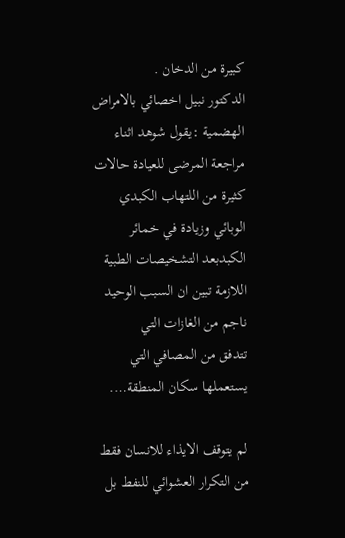كبيرة من الدخان .
الدكتور نبيل اخصائي بالامراض الهضمية :يقول شوهد اثناء
مراجعة المرضى للعيادة حالات كثيرة من اللتهاب الكبدي الوبائي وزيادة في خمائر
الكبدبعد التشخيصات الطبية اللازمة تبين ان السبب الوحيد ناجم من الغازات التي
تتدفق من المصافي التي يستعملها سكان المنطقة….

لم يتوقف الايذاء للانسان فقط من التكرار العشوائي للنفط بل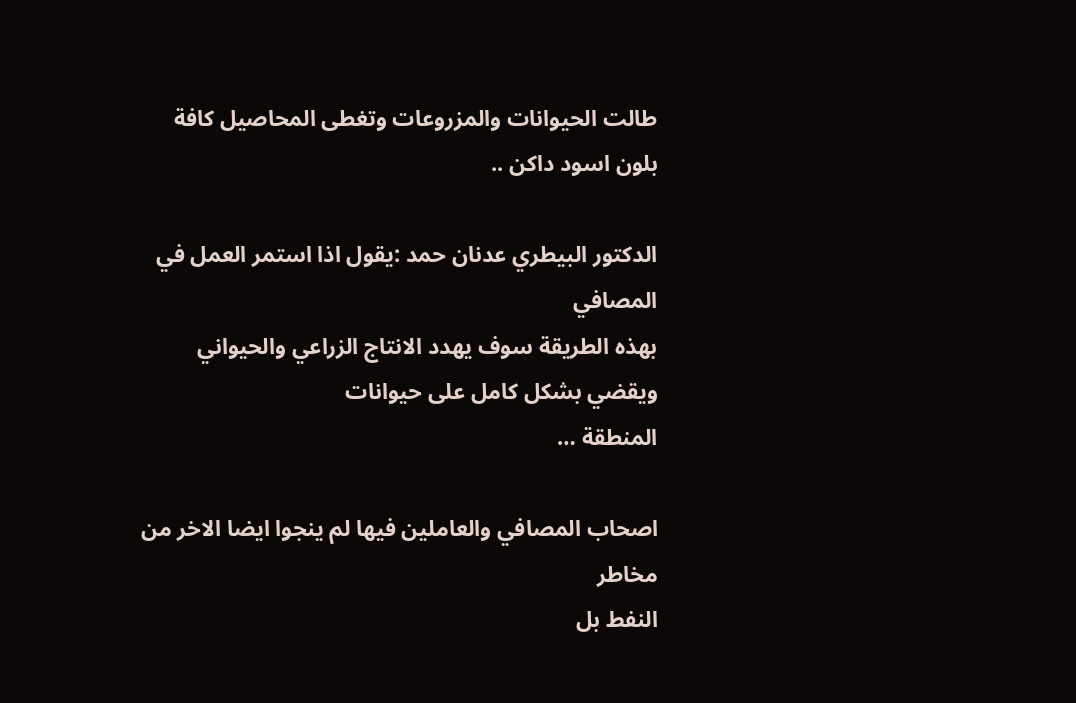طالت الحيوانات والمزروعات وتغطى المحاصيل كافة بلون اسود داكن ..

الدكتور البيطري عدنان حمد :يقول اذا استمر العمل في المصافي
بهذه الطريقة سوف يهدد الانتاج الزراعي والحيواني ويقضي بشكل كامل على حيوانات
المنطقة …

اصحاب المصافي والعاملين فيها لم ينجوا ايضا الاخر من مخاطر
النفط بل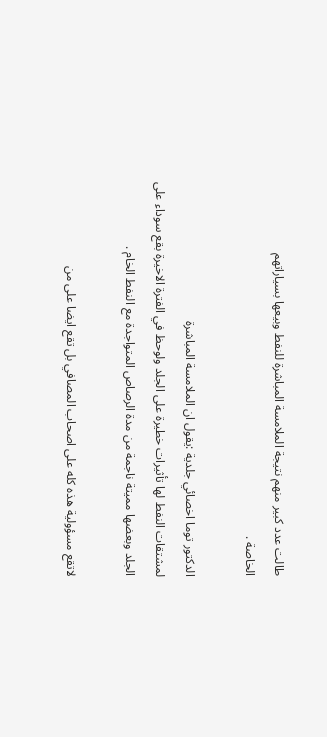طالت عدد كبير منهم نتيجة الملامسة المباشرة للنفط وبيعها بسياراتهم
الخاصة .

الدكتور توما اخصائي جلدية :يقول ان الملامسة المباشرة
لمشتقات النفط لها تأثيرات خطيرة على الجلد ولوحظ في الفترة الاخيرة بقع سوداء على
الجلد وبعضها مميتة ناجمة من مدة الرصاص المتواجدة مع النفط الخام .

لاتقع مسؤولية هذه كله على اصحاب المصافي بل تقع ايضا على من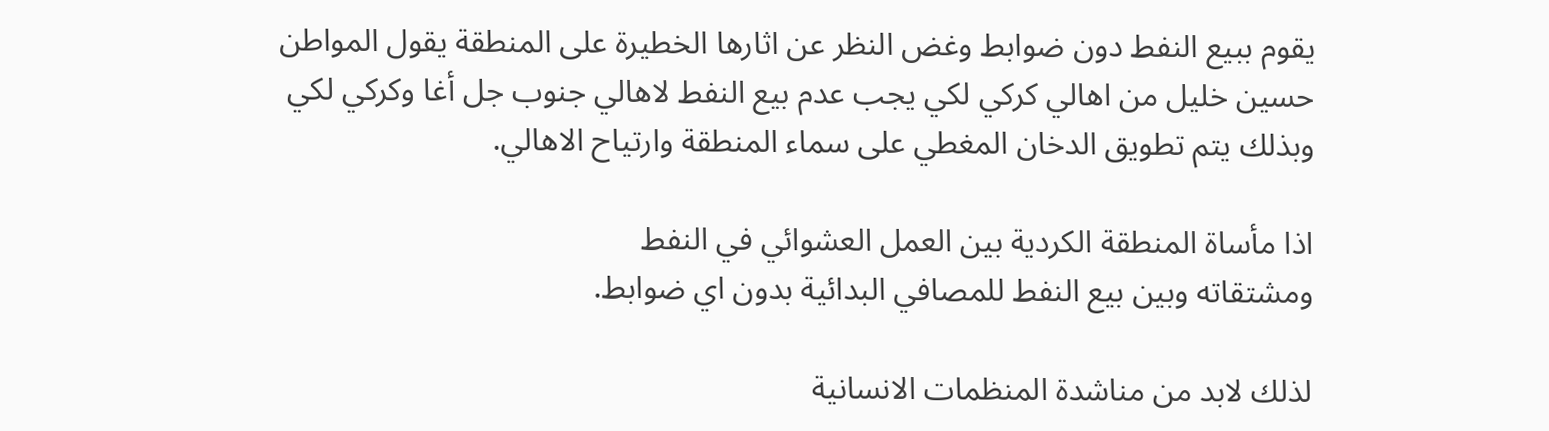يقوم ببيع النفط دون ضوابط وغض النظر عن اثارها الخطيرة على المنطقة يقول المواطن
حسين خليل من اهالي كركي لكي يجب عدم بيع النفط لاهالي جنوب جل أغا وكركي لكي
وبذلك يتم تطويق الدخان المغطي على سماء المنطقة وارتياح الاهالي.

اذا مأساة المنطقة الكردية بين العمل العشوائي في النفط
ومشتقاته وبين بيع النفط للمصافي البدائية بدون اي ضوابط.

لذلك لابد من مناشدة المنظمات الانسانية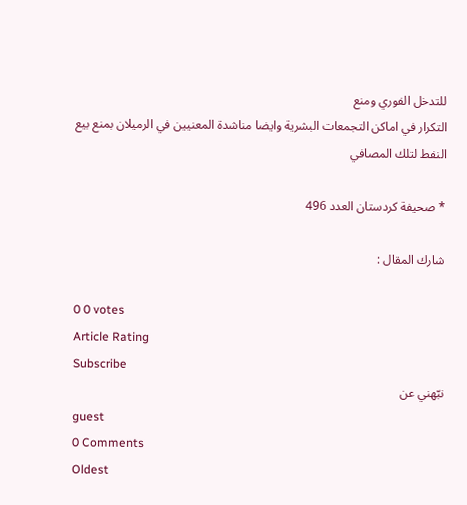للتدخل الفوري ومنع
التكرار في اماكن التجمعات البشرية وايضا مناشدة المعنيين في الرميلان بمنع بيع
النفط لتلك المصافي

* صحيفة كردستان العدد 496

شارك المقال :

0 0 votes
Article Rating
Subscribe
نبّهني عن
guest
0 Comments
Oldest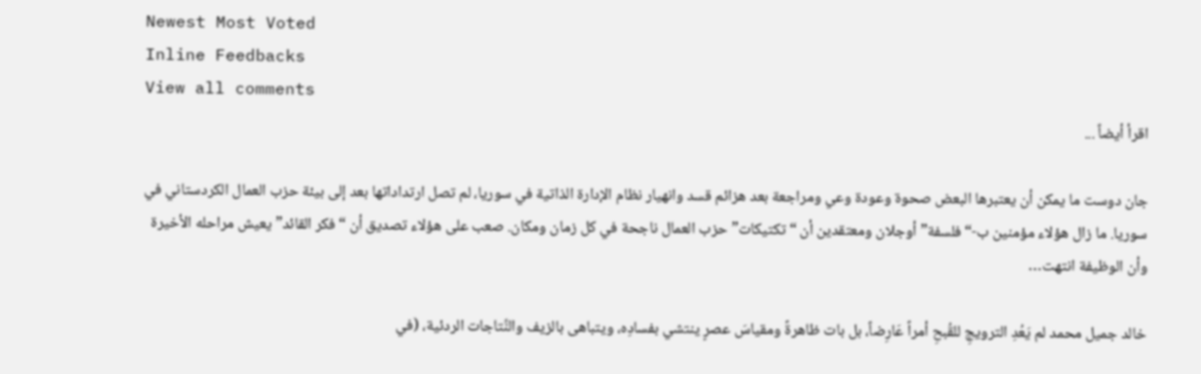Newest Most Voted
Inline Feedbacks
View all comments
اقرأ أيضاً ...

جان دوست ما يمكن أن يعتبرها البعض صحوة وعودة وعي ومراجعة بعد هزائم قسد وانهيار نظام الإدارة الذاتية في سوريا، لم تصل ارتداداتها بعد إلى بيئة حزب العمال الكردستاني في سوريا. ما زال هؤلاء مؤمنين ب-“فلسفة” أوجلان ومعتقدين أن “تكتيكات” حزب العمال ناجحة في كل زمان ومكان. صعب على هؤلاء تصديق أن “فكر القائد” يعيش مراحله الأخيرة وأن الوظيفة انتهت…

خالد جميل محمد لم يَعُدِ الترويجِ للقُبحِ أمراً عَارِضاً، بل بات ظاهرةً ومقياسَ عصرٍ ينتشي بفسادِه، ويتباهى بالزيف والنِّتاجات الردئية، (في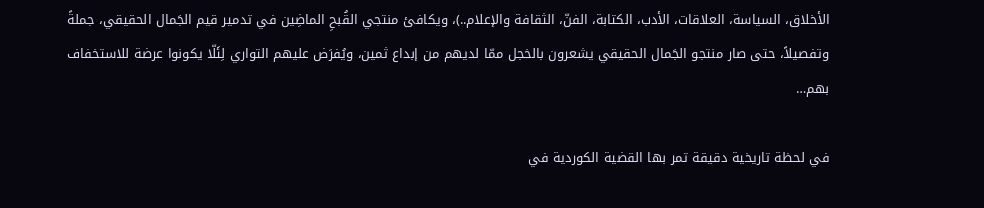الأخلاق، السياسة، العلاقات، الأدب، الكتابة، الفنّ، الثقافة والإعلام..)، ويكافئ منتجي القُبحِ الماضِين في تدمير قيم الجَمال الحقيقي، جملةً وتفصيلاً، حتى صار منتجو الجَمال الحقيقي يشعرون بالخجل ممّا لديهم من إبداع ثمين، ويُفرَض عليهم التواري لِئَلّا يكونوا عرضة للاستخفاف بهم…

في لحظة تاريخية دقيقة تمر بها القضية الكوردية في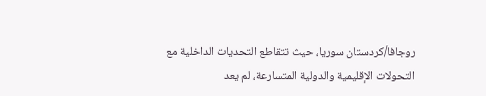روجافا/كردستان سوريا، حيث تتقاطع التحديات الداخلية مع التحولات الإقليمية والدولية المتسارعة، لم يعد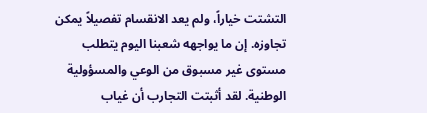التشتت خياراً، ولم يعد الانقسام تفصيلاً يمكن تجاوزه. إن ما يواجهه شعبنا اليوم يتطلب مستوى غير مسبوق من الوعي والمسؤولية الوطنية. لقد أثبتت التجارب أن غياب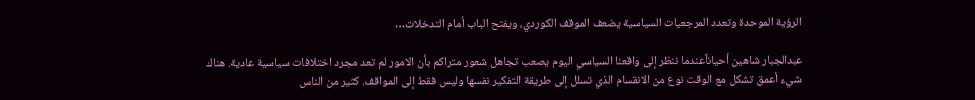الرؤية الموحدة وتعدد المرجعيات السياسية يضعف الموقف الكوردي، ويفتح الباب أمام التدخلات…

عبدالجبار شاهين أحياناًعندما ننظر إلى واقعنا السياسي اليوم يصعب تجاهل شعور متراكم بأن الامور لم تعد مجرد اختلافات سياسية عادية. هناك شيء أعمق تشكل مع الوقت نوع من الانقسام الذي تسلل إلى طريقة التفكير نفسها وليس فقط إلى المواقف. كثير من الناس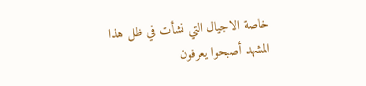خاصة الاجيال التي نشأت في ظل هذا المشهد أصبحوا يعرفون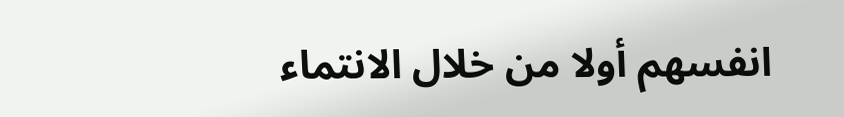انفسهم أولا من خلال الانتماء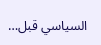السياسي قبل…